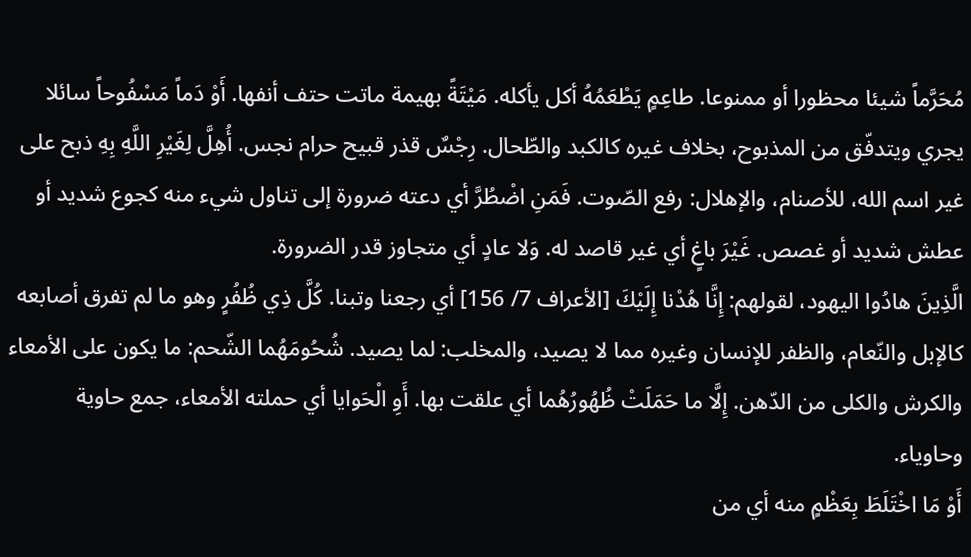مُحَرَّماً شيئا محظورا أو ممنوعا. طاعِمٍ يَطْعَمُهُ أكل يأكله. مَيْتَةً بهيمة ماتت حتف أنفها. أَوْ دَماً مَسْفُوحاً سائلا يجري ويتدفّق من المذبوح، بخلاف غيره كالكبد والطّحال. رِجْسٌ قذر قبيح حرام نجس. أُهِلَّ لِغَيْرِ اللَّهِ بِهِ ذبح على غير اسم الله، للأصنام، والإهلال: رفع الصّوت. فَمَنِ اضْطُرَّ أي دعته ضرورة إلى تناول شيء منه كجوع شديد أو عطش شديد أو غصص. غَيْرَ باغٍ أي غير قاصد له. وَلا عادٍ أي متجاوز قدر الضرورة.
الَّذِينَ هادُوا اليهود، لقولهم: إِنَّا هُدْنا إِلَيْكَ [الأعراف 7/ 156] أي رجعنا وتبنا. كُلَّ ذِي ظُفُرٍ وهو ما لم تفرق أصابعه كالإبل والنّعام، والظفر للإنسان وغيره مما لا يصيد، والمخلب: لما يصيد. شُحُومَهُما الشّحم: ما يكون على الأمعاء والكرش والكلى من الدّهن. إِلَّا ما حَمَلَتْ ظُهُورُهُما أي علقت بها. أَوِ الْحَوايا أي حملته الأمعاء، جمع حاوية وحاوياء.
أَوْ مَا اخْتَلَطَ بِعَظْمٍ منه أي من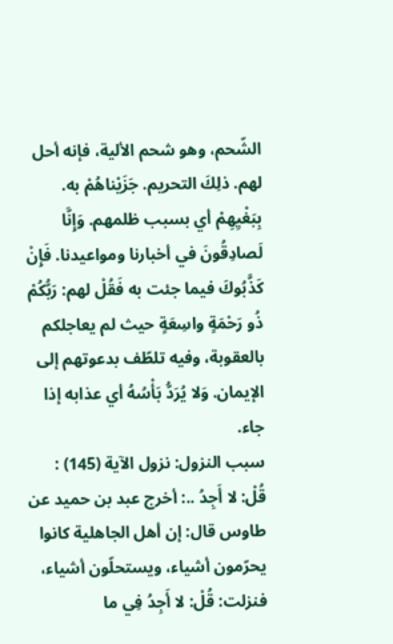الشّحم، وهو شحم الألية، فإنه أحل لهم. ذلِكَ التحريم. جَزَيْناهُمْ به. بِبَغْيِهِمْ أي بسبب ظلمهم. وَإِنَّا لَصادِقُونَ في أخبارنا ومواعيدنا. فَإِنْ كَذَّبُوكَ فيما جئت به فَقُلْ لهم: رَبُّكُمْ ذُو رَحْمَةٍ واسِعَةٍ حيث لم يعاجلكم بالعقوبة، وفيه تلطّف بدعوتهم إلى الإيمان. وَلا يُرَدُّ بَأْسُهُ أي عذابه إذا جاء.
سبب النزول: نزول الآية (145) :
قُلْ: لا أَجِدُ ..: أخرج عبد بن حميد عن طاوس قال: إن أهل الجاهلية كانوا يحرّمون أشياء، ويستحلّون أشياء، فنزلت: قُلْ: لا أَجِدُ فِي ما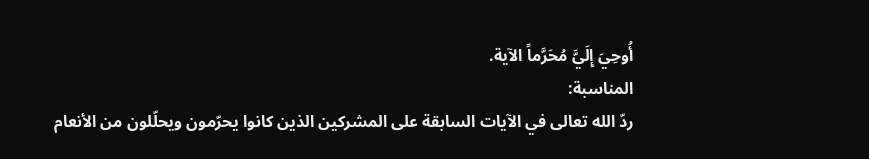أُوحِيَ إِلَيَّ مُحَرَّماً الآية.
المناسبة:
ردّ الله تعالى في الآيات السابقة على المشركين الذين كانوا يحرّمون ويحلّلون من الأنعام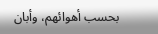بحسب أهوائهم، وأبان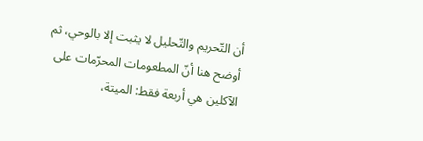أن التّحريم والتّحليل لا يثبت إلا بالوحي، ثم أوضح هنا أنّ المطعومات المحرّمات على الآكلين هي أربعة فقط: الميتة،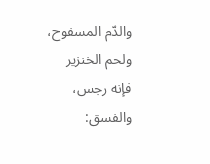والدّم المسفوح، ولحم الخنزير فإنه رجس، والفسق: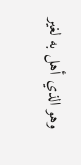وهو الذي أهل به لغير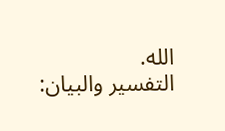الله.
التفسير والبيان: